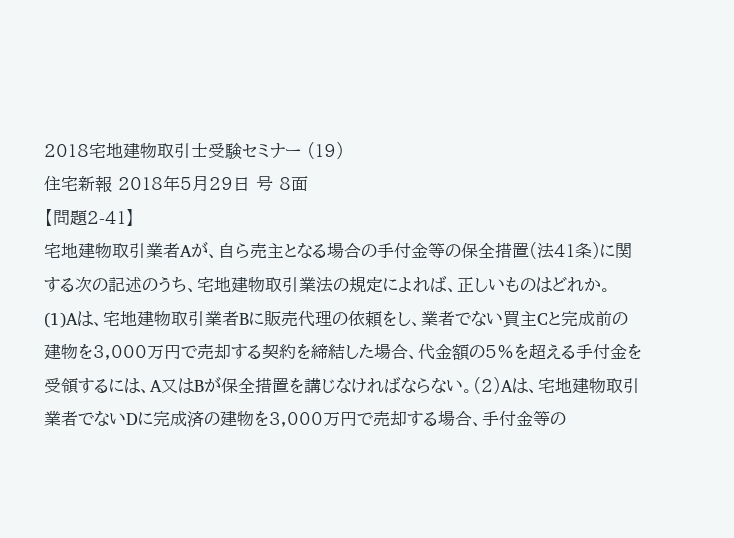2018宅地建物取引士受験セミナー (19)
住宅新報 2018年5月29日 号 8面
【問題2-41】
宅地建物取引業者Aが、自ら売主となる場合の手付金等の保全措置(法41条)に関する次の記述のうち、宅地建物取引業法の規定によれば、正しいものはどれか。
(1)Aは、宅地建物取引業者Bに販売代理の依頼をし、業者でない買主Cと完成前の建物を3,000万円で売却する契約を締結した場合、代金額の5%を超える手付金を受領するには、A又はBが保全措置を講じなければならない。(2)Aは、宅地建物取引業者でないDに完成済の建物を3,000万円で売却する場合、手付金等の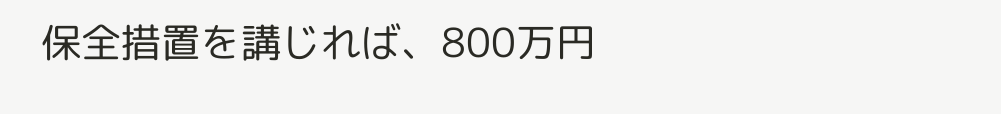保全措置を講じれば、800万円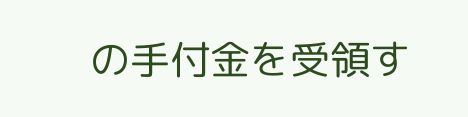の手付金を受領す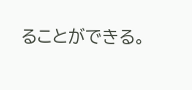ることができる。